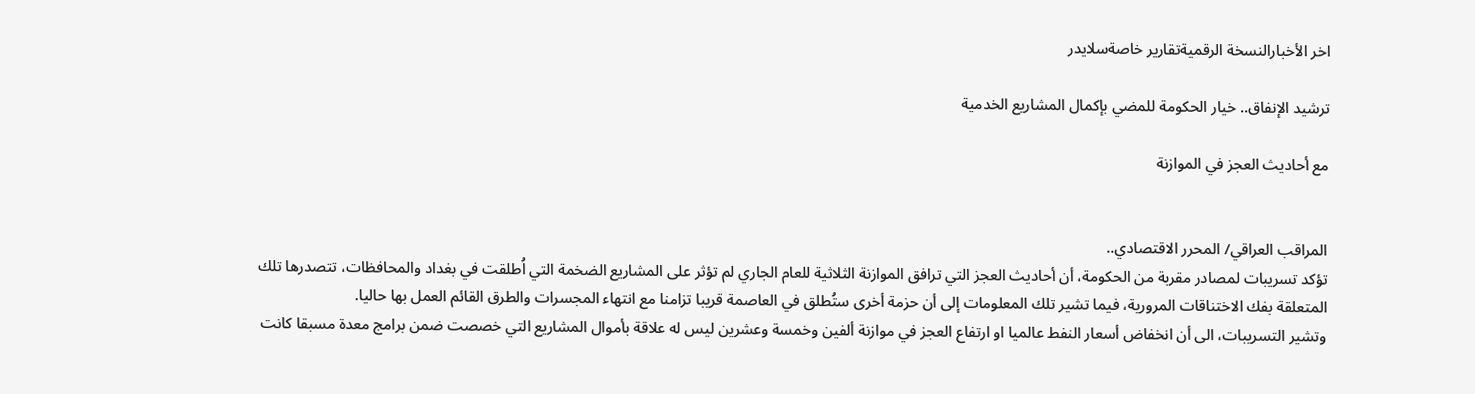اخر الأخبارالنسخة الرقميةتقارير خاصةسلايدر

ترشيد الإنفاق.. خيار الحكومة للمضي بإكمال المشاريع الخدمية

مع أحاديث العجز في الموازنة


المراقب العراقي/ المحرر الاقتصادي..
تؤكد تسريبات لمصادر مقربة من الحكومة، أن أحاديث العجز التي ترافق الموازنة الثلاثية للعام الجاري لم تؤثر على المشاريع الضخمة التي اُطلقت في بغداد والمحافظات، تتصدرها تلك المتعلقة بفك الاختناقات المرورية، فيما تشير تلك المعلومات إلى أن حزمة أخرى ستُطلق في العاصمة قريبا تزامنا مع انتهاء المجسرات والطرق القائم العمل بها حاليا.
وتشير التسريبات، الى أن انخفاض أسعار النفط عالميا او ارتفاع العجز في موازنة ألفين وخمسة وعشرين ليس له علاقة بأموال المشاريع التي خصصت ضمن برامج معدة مسبقا كانت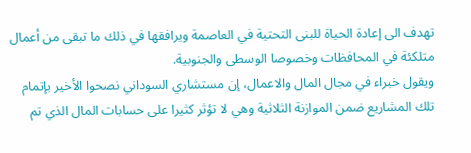تهدف الى إعادة الحياة للبنى التحتية في العاصمة ويرافقها في ذلك ما تبقى من أعمال متلكئة في المحافظات وخصوصا الوسطى والجنوبية.
ويقول خبراء في مجال المال والاعمال، إن مستشاري السوداني نصحوا الأخير بإتمام تلك المشاريع ضمن الموازنة الثلاثية وهي لا تؤثر كثيرا على حسابات المال الذي تم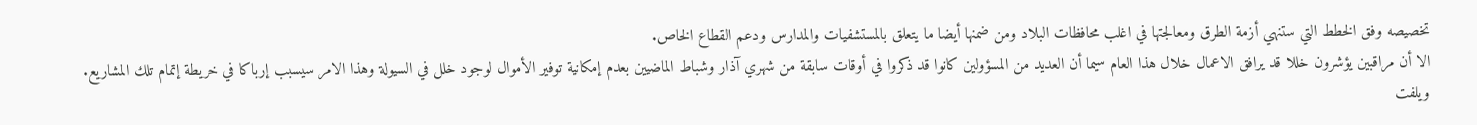تخصيصه وفق الخطط التي ستنهي أزمة الطرق ومعالجتها في اغلب محافظات البلاد ومن ضمنها أيضا ما يتعلق بالمستشفيات والمدارس ودعم القطاع الخاص.
الا أن مراقبين يؤشرون خللا قد يرافق الاعمال خلال هذا العام سيما أن العديد من المسؤولين كانوا قد ذكروا في أوقات سابقة من شهري آذار وشباط الماضيين بعدم إمكانية توفير الأموال لوجود خلل في السيولة وهذا الامر سيسبب إرباكا في خريطة إتمام تلك المشاريع.
ويلفت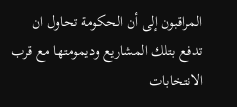المراقبون إلى أن الحكومة تحاول ان تدفع بتلك المشاريع وديمومتها مع قرب الانتخابات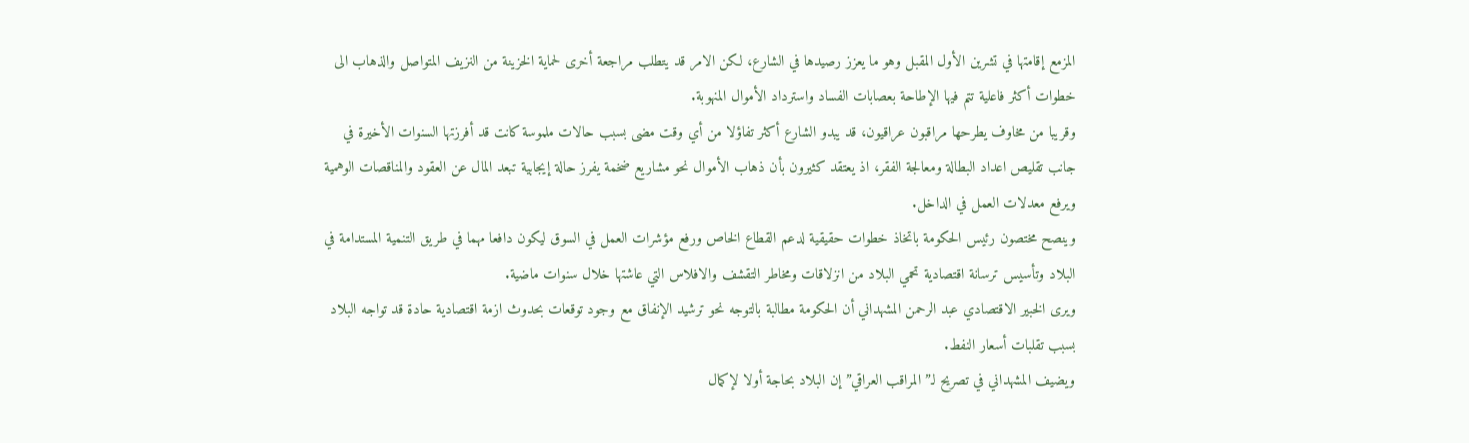المزمع إقامتها في تشرين الأول المقبل وهو ما يعزز رصيدها في الشارع، لكن الامر قد يتطلب مراجعة أخرى لحماية الخزينة من النزيف المتواصل والذهاب الى خطوات أكثر فاعلية تتم فيها الإطاحة بعصابات الفساد واسترداد الأموال المنهوبة.
وقريبا من مخاوف يطرحها مراقبون عراقيون، قد يبدو الشارع أكثر تفاؤلا من أي وقت مضى بسبب حالات ملموسة كانت قد أفرزتها السنوات الأخيرة في جانب تقليص اعداد البطالة ومعالجة الفقر، اذ يعتقد كثيرون بأن ذهاب الأموال نحو مشاريع ضخمة يفرز حالة إيجابية تبعد المال عن العقود والمناقصات الوهمية ويرفع معدلات العمل في الداخل.
وينصح مختصون رئيس الحكومة باتخاذ خطوات حقيقية لدعم القطاع الخاص ورفع مؤشرات العمل في السوق ليكون دافعا مهما في طريق التنمية المستدامة في البلاد وتأسيس ترسانة اقتصادية تحمي البلاد من انزلاقات ومخاطر التقشف والافلاس التي عاشتها خلال سنوات ماضية.
ويرى الخبير الاقتصادي عبد الرحمن المشهداني أن الحكومة مطالبة بالتوجه نحو ترشيد الإنفاق مع وجود توقعات بحدوث ازمة اقتصادية حادة قد تواجه البلاد بسبب تقلبات أسعار النفط.
ويضيف المشهداني في تصريح لـ”المراقب العراقي” إن البلاد بحاجة أولا لإكمال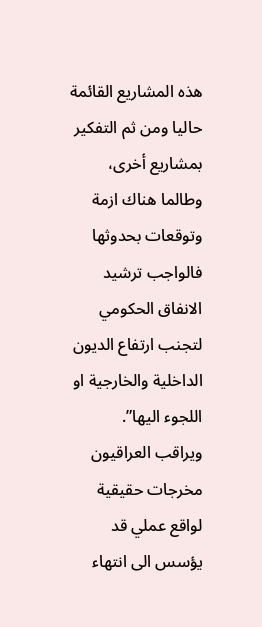هذه المشاريع القائمة حاليا ومن ثم التفكير بمشاريع أخرى، وطالما هناك ازمة وتوقعات بحدوثها فالواجب ترشيد الانفاق الحكومي لتجنب ارتفاع الديون الداخلية والخارجية او اللجوء اليها”.
ويراقب العراقيون مخرجات حقيقية لواقع عملي قد يؤسس الى انتهاء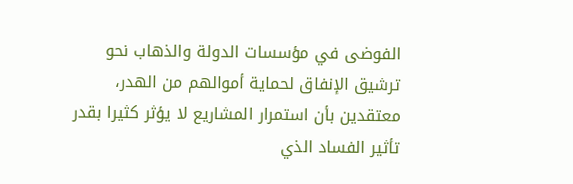الفوضى في مؤسسات الدولة والذهاب نحو ترشيق الإنفاق لحماية أموالهم من الهدر، معتقدين بأن استمرار المشاريع لا يؤثر كثيرا بقدر تأثير الفساد الذي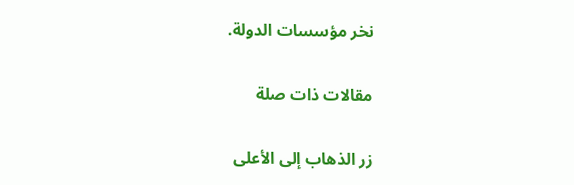نخر مؤسسات الدولة.

مقالات ذات صلة

زر الذهاب إلى الأعلى